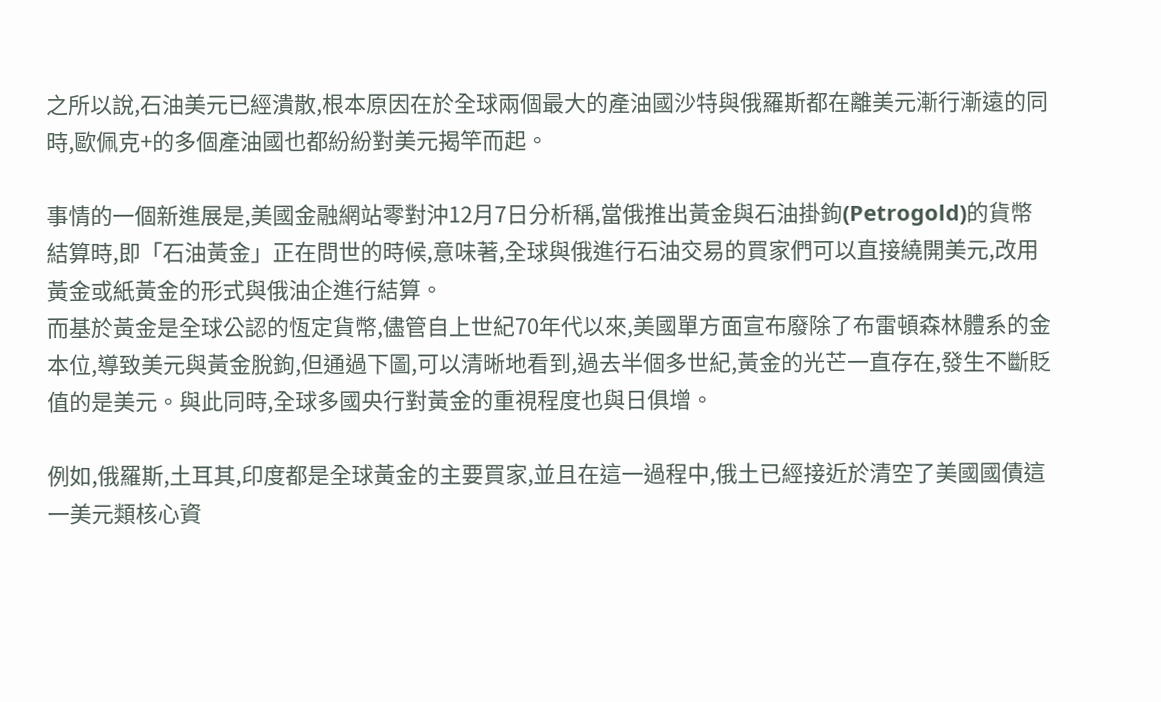之所以說,石油美元已經潰散,根本原因在於全球兩個最大的產油國沙特與俄羅斯都在離美元漸行漸遠的同時,歐佩克+的多個產油國也都紛紛對美元揭竿而起。

事情的一個新進展是,美國金融網站零對沖12月7日分析稱,當俄推出黃金與石油掛鉤(Petrogold)的貨幣結算時,即「石油黃金」正在問世的時候,意味著,全球與俄進行石油交易的買家們可以直接繞開美元,改用黃金或紙黃金的形式與俄油企進行結算。
而基於黃金是全球公認的恆定貨幣,儘管自上世紀70年代以來,美國單方面宣布廢除了布雷頓森林體系的金本位,導致美元與黃金脫鉤,但通過下圖,可以清晰地看到,過去半個多世紀,黃金的光芒一直存在,發生不斷貶值的是美元。與此同時,全球多國央行對黃金的重視程度也與日俱增。

例如,俄羅斯,土耳其,印度都是全球黃金的主要買家,並且在這一過程中,俄土已經接近於清空了美國國債這一美元類核心資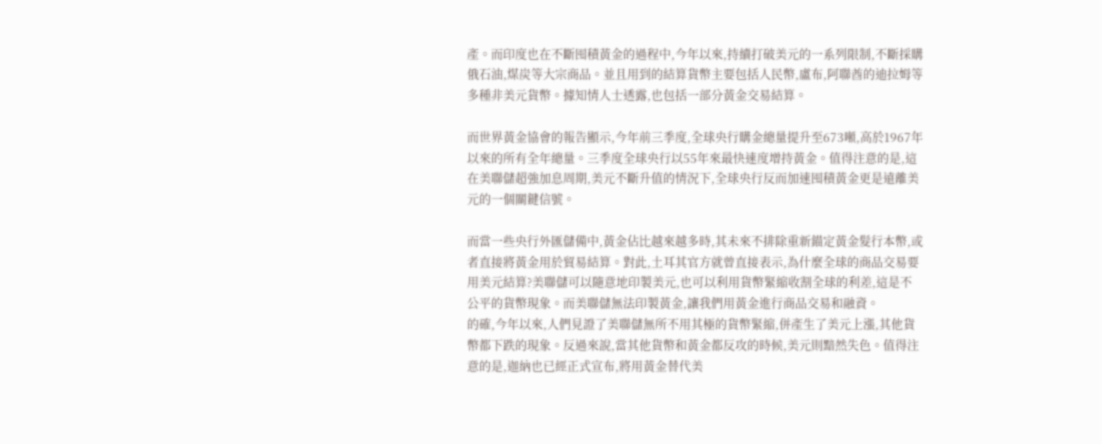產。而印度也在不斷囤積黃金的過程中,今年以來,持續打破美元的一系列限制,不斷採購俄石油,煤炭等大宗商品。並且用到的結算貨幣主要包括人民幣,盧布,阿聯酋的迪拉姆等多種非美元貨幣。據知情人士透露,也包括一部分黃金交易結算。

而世界黃金協會的報告顯示,今年前三季度,全球央行購金總量提升至673噸,高於1967年以來的所有全年總量。三季度全球央行以55年來最快速度增持黃金。值得注意的是,這在美聯儲超強加息周期,美元不斷升值的情況下,全球央行反而加速囤積黃金更是遠離美元的一個關鍵信號。

而當一些央行外匯儲備中,黃金佔比越來越多時,其未來不排除重新錨定黃金髮行本幣,或者直接將黃金用於貿易結算。對此,土耳其官方就曾直接表示,為什麼全球的商品交易要用美元結算?美聯儲可以隨意地印製美元,也可以利用貨幣緊縮收割全球的利差,這是不公平的貨幣現象。而美聯儲無法印製黃金,讓我們用黃金進行商品交易和融資。
的確,今年以來,人們見證了美聯儲無所不用其極的貨幣緊縮,併產生了美元上漲,其他貨幣都下跌的現象。反過來說,當其他貨幣和黃金都反攻的時候,美元則黯然失色。值得注意的是,迦納也已經正式宣布,將用黃金替代美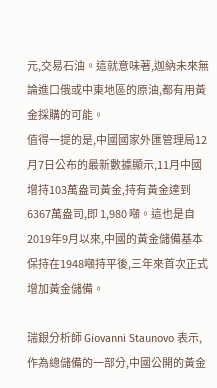元,交易石油。這就意味著,迦納未來無論進口俄或中東地區的原油,都有用黃金採購的可能。
值得一提的是,中國國家外匯管理局12月7日公布的最新數據顯示,11月中國增持103萬盎司黃金,持有黃金達到6367萬盎司,即 1,980 噸。這也是自2019年9月以來,中國的黃金儲備基本保持在1948噸持平後,三年來首次正式增加黃金儲備。

瑞銀分析師 Giovanni Staunovo 表示,作為總儲備的一部分,中國公開的黃金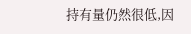持有量仍然很低,因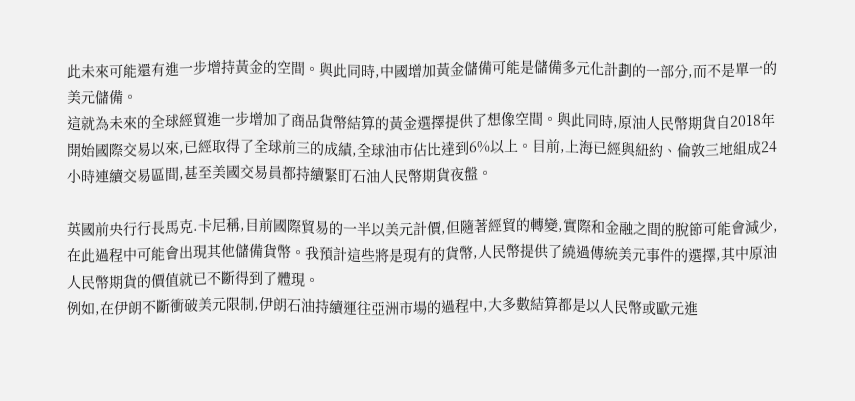此未來可能還有進一步增持黃金的空間。與此同時,中國增加黃金儲備可能是儲備多元化計劃的一部分,而不是單一的美元儲備。
這就為未來的全球經貿進一步增加了商品貨幣結算的黃金選擇提供了想像空間。與此同時,原油人民幣期貨自2018年開始國際交易以來,已經取得了全球前三的成績,全球油市佔比達到6%以上。目前,上海已經與紐約、倫敦三地組成24小時連續交易區間,甚至美國交易員都持續緊盯石油人民幣期貨夜盤。

英國前央行行長馬克.卡尼稱,目前國際貿易的一半以美元計價,但隨著經貿的轉變,實際和金融之間的脫節可能會減少,在此過程中可能會出現其他儲備貨幣。我預計這些將是現有的貨幣,人民幣提供了繞過傳統美元事件的選擇,其中原油人民幣期貨的價值就已不斷得到了體現。
例如,在伊朗不斷衝破美元限制,伊朗石油持續運往亞洲市場的過程中,大多數結算都是以人民幣或歐元進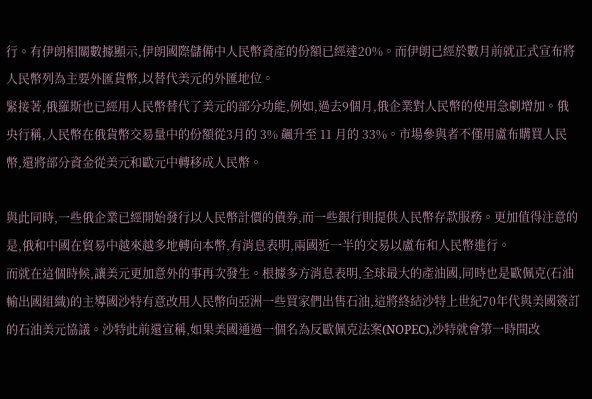行。有伊朗相關數據顯示,伊朗國際儲備中人民幣資產的份額已經達20%。而伊朗已經於數月前就正式宣布將人民幣列為主要外匯貨幣,以替代美元的外匯地位。
緊接著,俄羅斯也已經用人民幣替代了美元的部分功能,例如,過去9個月,俄企業對人民幣的使用急劇增加。俄央行稱,人民幣在俄貨幣交易量中的份額從3月的 3% 飆升至 11 月的 33%。市場參與者不僅用盧布購買人民幣,還將部分資金從美元和歐元中轉移成人民幣。

與此同時,一些俄企業已經開始發行以人民幣計價的債券,而一些銀行則提供人民幣存款服務。更加值得注意的是,俄和中國在貿易中越來越多地轉向本幣,有消息表明,兩國近一半的交易以盧布和人民幣進行。
而就在這個時候,讓美元更加意外的事再次發生。根據多方消息表明,全球最大的產油國,同時也是歐佩克(石油輸出國組織)的主導國沙特有意改用人民幣向亞洲一些買家們出售石油,這將終結沙特上世紀70年代與美國簽訂的石油美元協議。沙特此前還宣稱,如果美國通過一個名為反歐佩克法案(NOPEC),沙特就會第一時間改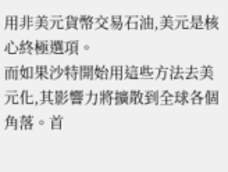用非美元貨幣交易石油,美元是核心終極選項。
而如果沙特開始用這些方法去美元化,其影響力將擴散到全球各個角落。首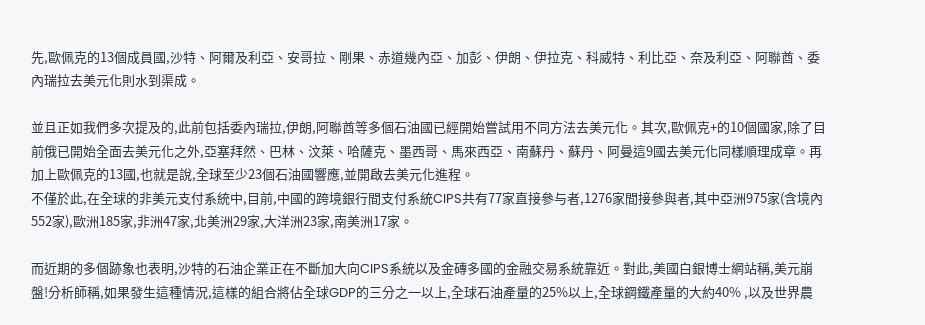先,歐佩克的13個成員國,沙特、阿爾及利亞、安哥拉、剛果、赤道幾內亞、加彭、伊朗、伊拉克、科威特、利比亞、奈及利亞、阿聯酋、委內瑞拉去美元化則水到渠成。

並且正如我們多次提及的,此前包括委內瑞拉,伊朗,阿聯酋等多個石油國已經開始嘗試用不同方法去美元化。其次,歐佩克+的10個國家,除了目前俄已開始全面去美元化之外,亞塞拜然、巴林、汶萊、哈薩克、墨西哥、馬來西亞、南蘇丹、蘇丹、阿曼這9國去美元化同樣順理成章。再加上歐佩克的13國,也就是說,全球至少23個石油國響應,並開啟去美元化進程。
不僅於此,在全球的非美元支付系統中,目前,中國的跨境銀行間支付系統CIPS共有77家直接參与者,1276家間接參與者,其中亞洲975家(含境內552家),歐洲185家,非洲47家,北美洲29家,大洋洲23家,南美洲17家。

而近期的多個跡象也表明,沙特的石油企業正在不斷加大向CIPS系統以及金磚多國的金融交易系統靠近。對此,美國白銀博士網站稱,美元崩盤!分析師稱,如果發生這種情況,這樣的組合將佔全球GDP的三分之一以上,全球石油產量的25%以上,全球鋼鐵產量的大約40% ,以及世界農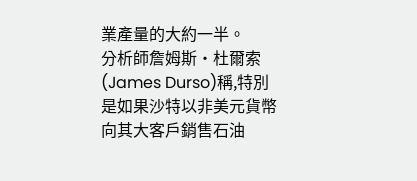業產量的大約一半。
分析師詹姆斯·杜爾索(James Durso)稱,特別是如果沙特以非美元貨幣向其大客戶銷售石油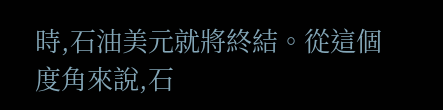時,石油美元就將終結。從這個度角來說,石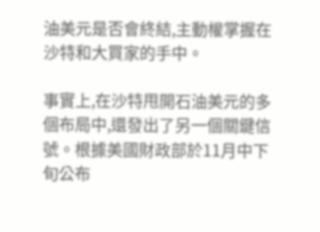油美元是否會終結,主動權掌握在沙特和大買家的手中。

事實上,在沙特甩開石油美元的多個布局中,還發出了另一個關鍵信號。根據美國財政部於11月中下旬公布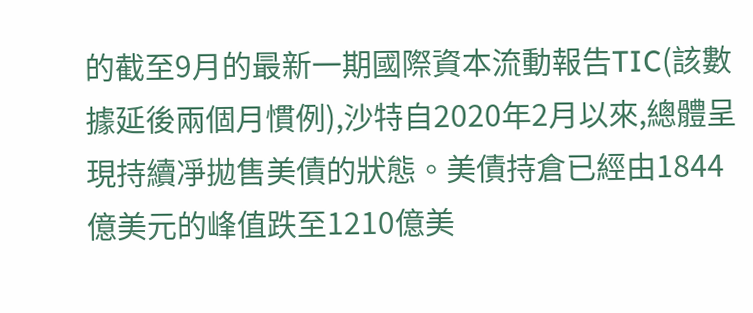的截至9月的最新一期國際資本流動報告TIC(該數據延後兩個月慣例),沙特自2020年2月以來,總體呈現持續凈拋售美債的狀態。美債持倉已經由1844億美元的峰值跌至1210億美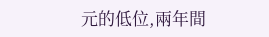元的低位,兩年間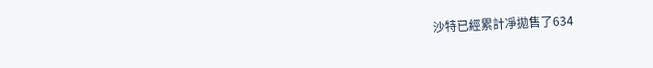沙特已經累計凈拋售了634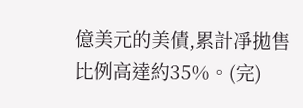億美元的美債,累計凈拋售比例高達約35%。(完)